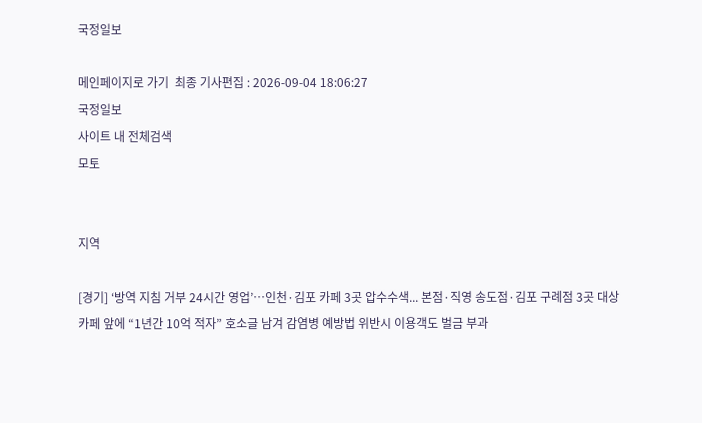국정일보

메인페이지로 가기  최종 기사편집 : 2026-09-04 18:06:27
국정일보
사이트 내 전체검색
모토


지역

[경기] ‘방역 지침 거부 24시간 영업’…인천·김포 카페 3곳 압수수색... 본점·직영 송도점·김포 구례점 3곳 대상
카페 앞에 “1년간 10억 적자” 호소글 남겨 감염병 예방법 위반시 이용객도 벌금 부과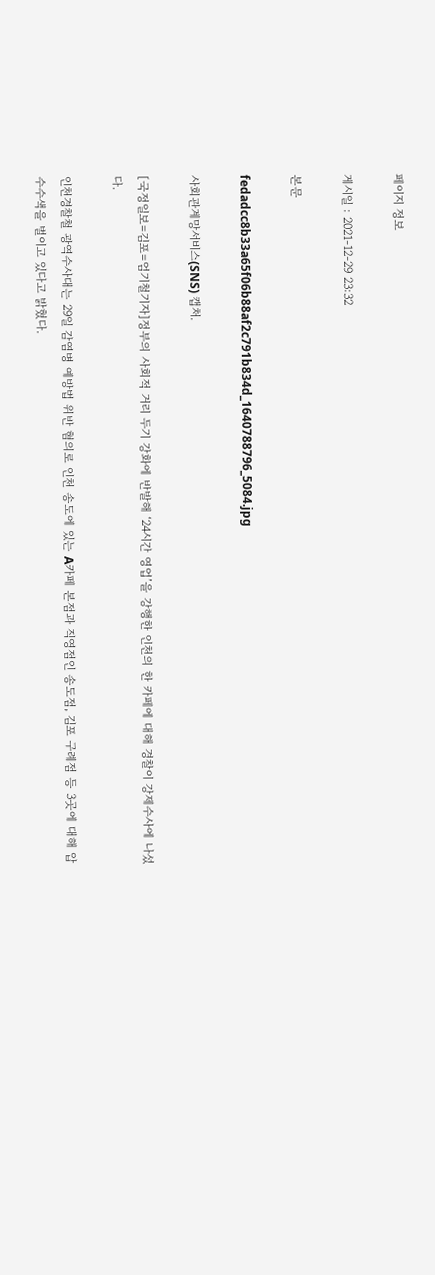페이지 정보

게시일 : 2021-12-29 23:32

본문

fedadcc8b33a65f06b88af2c791b834d_1640788796_5084.jpg

사회관계망서비스(SNS) 캡처.

[국정일보=김포=엄기철기자]정부의 사회적 거리 두기 강화에 반발해 ‘24시간 영업’을 강행한 인천의 한 카페에 대해 경찰이 강제수사에 나섰다.

인천경찰철 광역수사대는 29일 감염병 예방법 위반 혐의로 인천 송도에 있는 A카페 본점과 직영점인 송도점, 김포 구례점 등 3곳에 대해 압수수색을 벌이고 있다고 밝혔다.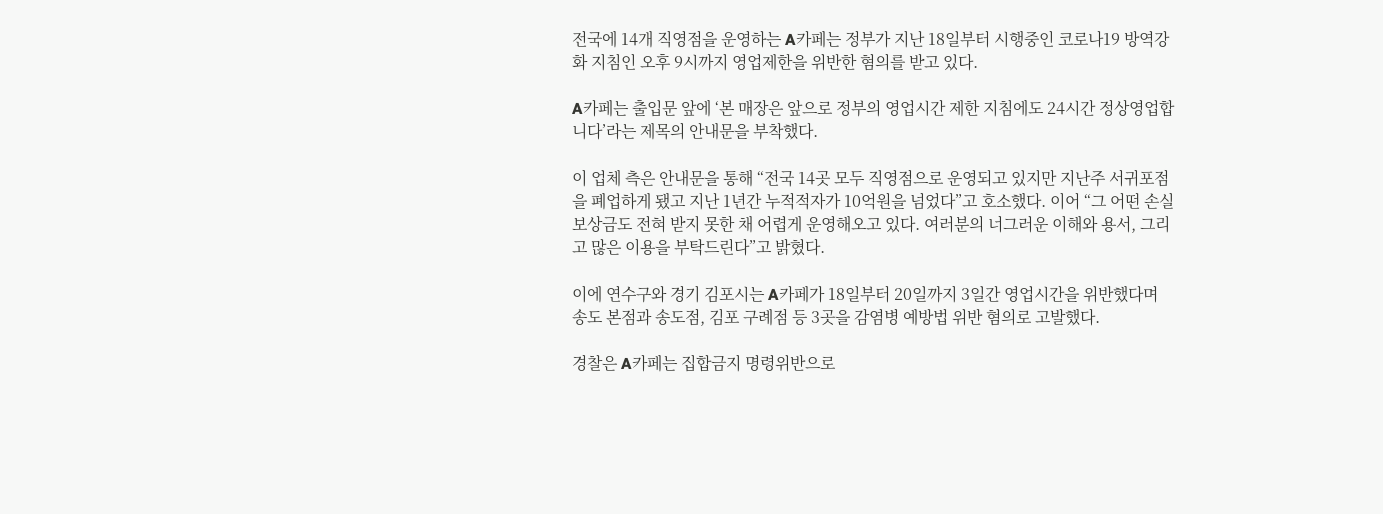전국에 14개 직영점을 운영하는 A카페는 정부가 지난 18일부터 시행중인 코로나19 방역강화 지침인 오후 9시까지 영업제한을 위반한 혐의를 받고 있다.

A카페는 출입문 앞에 ‘본 매장은 앞으로 정부의 영업시간 제한 지침에도 24시간 정상영업합니다’라는 제목의 안내문을 부착했다.

이 업체 측은 안내문을 통해 “전국 14곳 모두 직영점으로 운영되고 있지만 지난주 서귀포점을 폐업하게 됐고 지난 1년간 누적적자가 10억원을 넘었다”고 호소했다. 이어 “그 어떤 손실보상금도 전혀 받지 못한 채 어렵게 운영해오고 있다. 여러분의 너그러운 이해와 용서, 그리고 많은 이용을 부탁드린다”고 밝혔다.

이에 연수구와 경기 김포시는 A카페가 18일부터 20일까지 3일간 영업시간을 위반했다며 송도 본점과 송도점, 김포 구례점 등 3곳을 감염병 예방법 위반 혐의로 고발했다.

경찰은 A카페는 집합금지 명령위반으로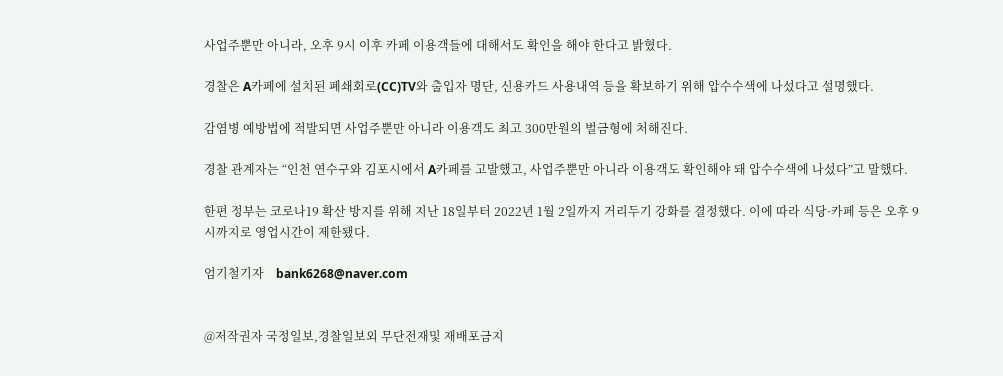사업주뿐만 아니라, 오후 9시 이후 카페 이용객들에 대해서도 확인을 해야 한다고 밝혔다.

경찰은 A카페에 설치된 폐쇄회로(CC)TV와 출입자 명단, 신용카드 사용내역 등을 확보하기 위해 압수수색에 나섰다고 설명했다.

감염병 예방법에 적발되면 사업주뿐만 아니라 이용객도 최고 300만원의 벌금형에 처해진다.

경찰 관계자는 “인천 연수구와 김포시에서 A카페를 고발했고, 사업주뿐만 아니라 이용객도 확인해야 돼 압수수색에 나섰다”고 말했다.

한편 정부는 코로나19 확산 방지를 위해 지난 18일부터 2022년 1월 2일까지 거리두기 강화를 결정했다. 이에 따라 식당·카페 등은 오후 9시까지로 영업시간이 제한됐다.

엄기철기자    bank6268@naver.com


@저작권자 국정일보,경찰일보외 무단전재및 재배포금지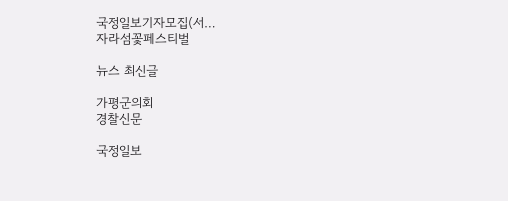국정일보기자모집(서…
자라섬꽃페스티벌

뉴스 최신글

가평군의회
경찰신문

국정일보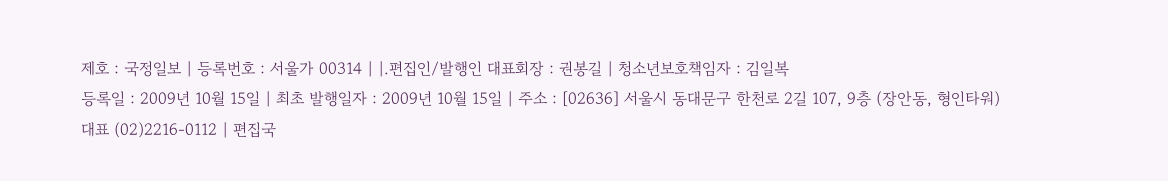제호 : 국정일보 | 등록번호 : 서울가 00314 | |.편집인/발행인 대표회장 : 권봉길 | 청소년보호책임자 : 김일복
등록일 : 2009년 10월 15일 | 최초 발행일자 : 2009년 10월 15일 | 주소 : [02636] 서울시 동대문구 한천로 2길 107, 9층 (장안동, 형인타워)
대표 (02)2216-0112 | 편집국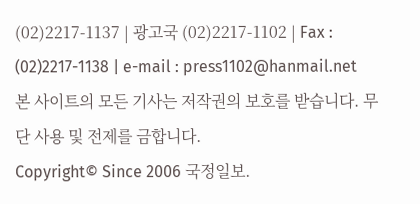(02)2217-1137 | 광고국 (02)2217-1102 | Fax : (02)2217-1138 | e-mail : press1102@hanmail.net
본 사이트의 모든 기사는 저작권의 보호를 받습니다. 무단 사용 및 전제를 금합니다.
Copyright© Since 2006 국정일보.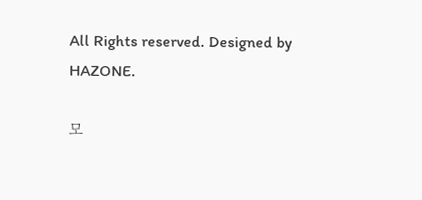All Rights reserved. Designed by HAZONE.

모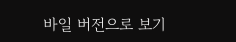바일 버전으로 보기